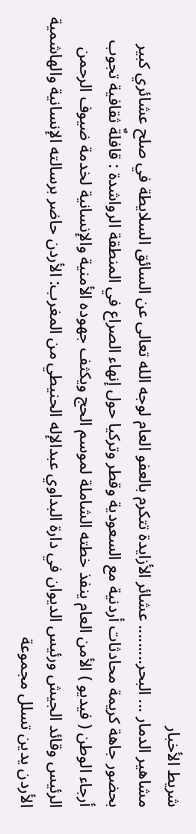شريط الأخبار
مشاهير الدمار ... البحر......... عشائر الأزايدة تتكرم بالعفو العام لوجه الله تعالى عن السائق السلايطة في صلح عشائري كبير بحضور جاهة كريمة محادثات أردنية مع السعودية وقطر وتركيا حول إنهاء الصراع في المنطقة الرواشدة : قافلةٌ ثقافية تجوب أرجاء الوطن ( فيديو ) الأمن العام ينفذ خطته الشاملة لموسم الحج ويكثف جهوده الأمنية والإنسانية لخدمة ضيوف الرحمن الرئيس وقائد الجيش ورئيس الديوان في دارة البداوي عبدالإله الحنيطي من المغرب: الأردن حاضر برسالته الإنسانية والهاشمية الأردن يدين تسلل مجموعة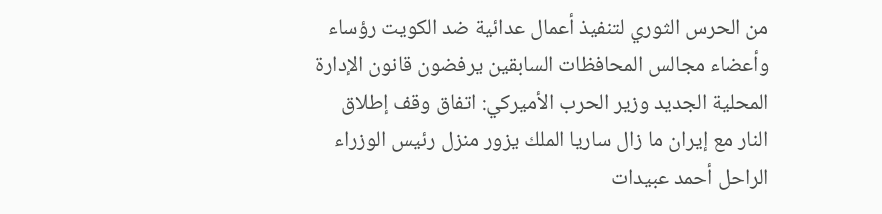من الحرس الثوري لتنفيذ أعمال عدائية ضد الكويت رؤساء وأعضاء مجالس المحافظات السابقين يرفضون قانون الإدارة المحلية الجديد وزير الحرب الأميركي: اتفاق وقف إطلاق النار مع إيران ما زال ساريا الملك يزور منزل رئيس الوزراء الراحل أحمد عبيدات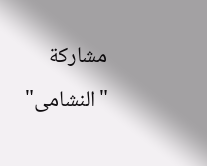مشاركة "النشامى"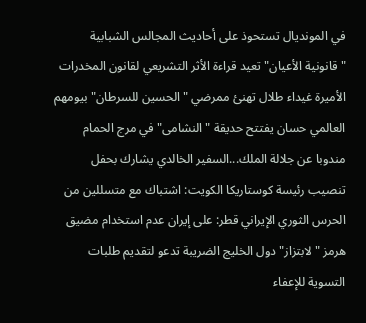في المونديال تستحوذ على أحاديث المجالس الشبابية "قانونية الأعيان" تعيد قراءة الأثر التشريعي لقانون المخدرات الأميرة غيداء طلال تهنئ ممرضي "الحسين للسرطان" بيومهم العالمي حسان يفتتح حديقة "النشامى" في مرج الحمام مندوبا عن جلالة الملك...السفير الخالدي يشارك بحفل تنصيب رئيسة كوستاريكا الكويت: اشتباك مع متسللين من الحرس الثوري الإيراني قطر: على إيران عدم استخدام مضيق هرمز "لابتزاز" دول الخليج الضريبة تدعو لتقديم طلبات التسوية للإعفاء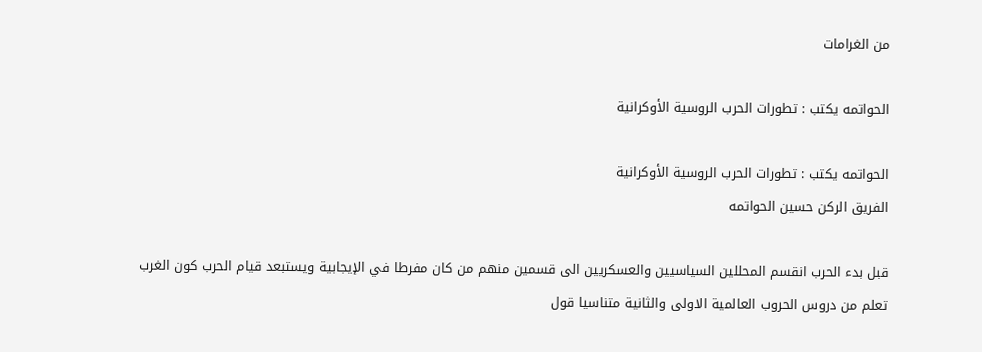من الغرامات

الحواتمه يكتب : تطورات الحرب الروسية الأوكرانية

الحواتمه يكتب : تطورات الحرب الروسية الأوكرانية
الفريق الركن حسين الحواتمه

قبل بدء الحرب انقسم المحللين السياسيين والعسكريين الى قسمين منهم من كان مفرطا في الإيجابية ويستبعد قيام الحرب كون الغرب تعلم من دروس الحروب العالمية الاولى والثانية متناسيا قول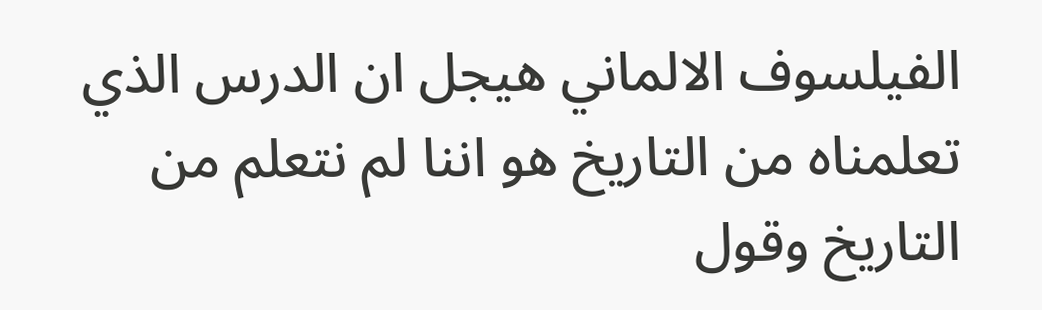الفيلسوف الالماني هيجل ان الدرس الذي تعلمناه من التاريخ هو اننا لم نتعلم من التاريخ وقول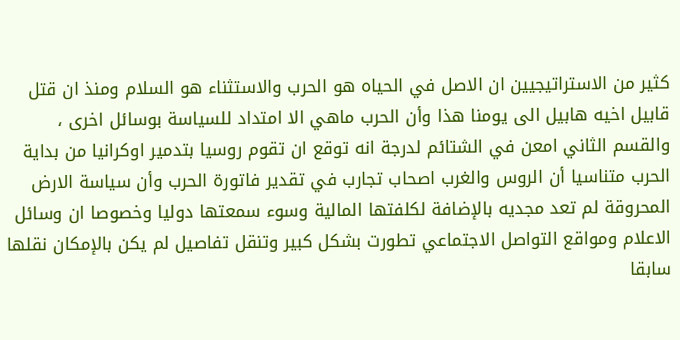كثير من الاستراتيجيين ان الاصل في الحياه هو الحرب والاستثناء هو السلام ومنذ ان قتل قابيل اخيه هابيل الى يومنا هذا وأن الحرب ماهي الا امتداد للسياسة بوسائل اخرى ، والقسم الثاني امعن في الشتائم لدرجة انه توقع ان تقوم روسيا بتدمير اوكرانيا من بداية الحرب متناسيا أن الروس والغرب اصحاب تجارب في تقدير فاتورة الحرب وأن سياسة الارض المحروقة لم تعد مجديه بالإضافة لكلفتها المالية وسوء سمعتها دوليا وخصوصا ان وسائل الاعلام ومواقع التواصل الاجتماعي تطورت بشكل كبير وتنقل تفاصيل لم يكن بالإمكان نقلها سابقا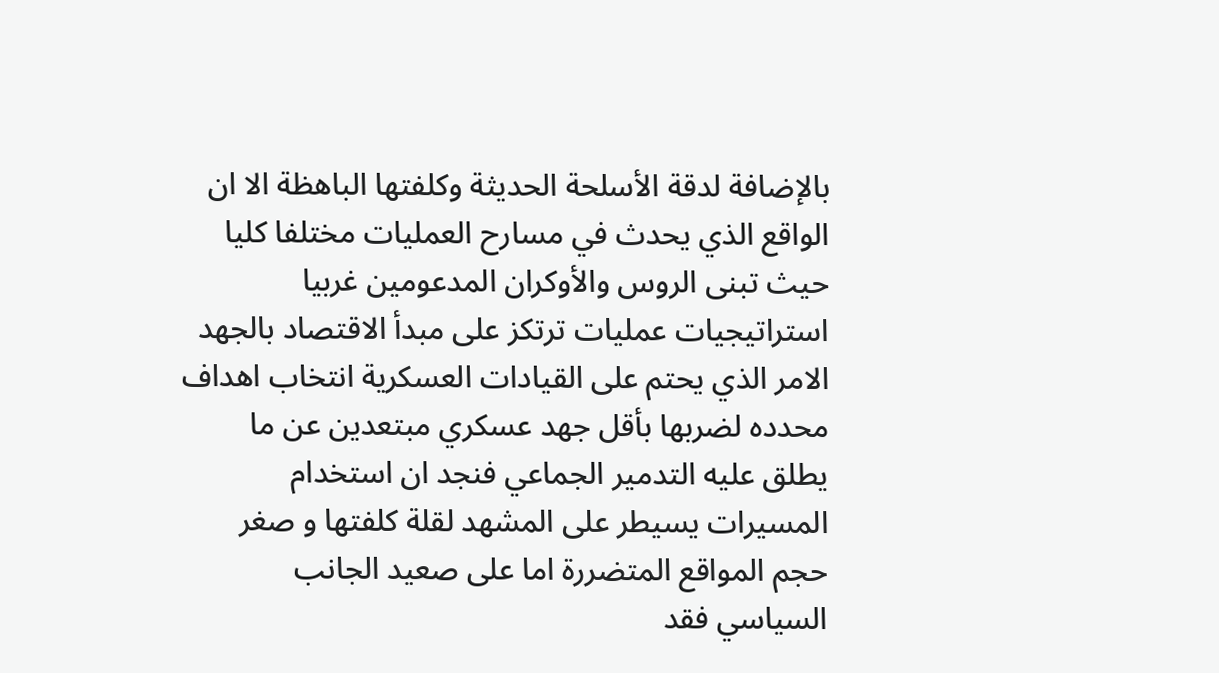بالإضافة لدقة الأسلحة الحديثة وكلفتها الباهظة الا ان الواقع الذي يحدث في مسارح العمليات مختلفا كليا حيث تبنى الروس والأوكران المدعومين غربيا استراتيجيات عمليات ترتكز على مبدأ الاقتصاد بالجهد الامر الذي يحتم على القيادات العسكرية انتخاب اهداف محدده لضربها بأقل جهد عسكري مبتعدين عن ما يطلق عليه التدمير الجماعي فنجد ان استخدام المسيرات يسيطر على المشهد لقلة كلفتها و صغر حجم المواقع المتضررة اما على صعيد الجانب السياسي فقد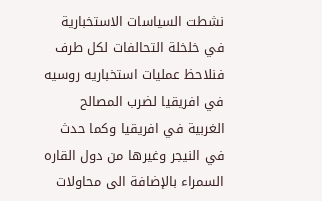نشطت السياسات الاستخبارية في خلخلة التحالفات لكل طرف فنلاحظ عمليات استخباريه روسيه في افريقيا لضرب المصالح الغربية في افريقيا وكما حدث في النيجر وغيرها من دول القاره السمراء بالإضافة الى محاولات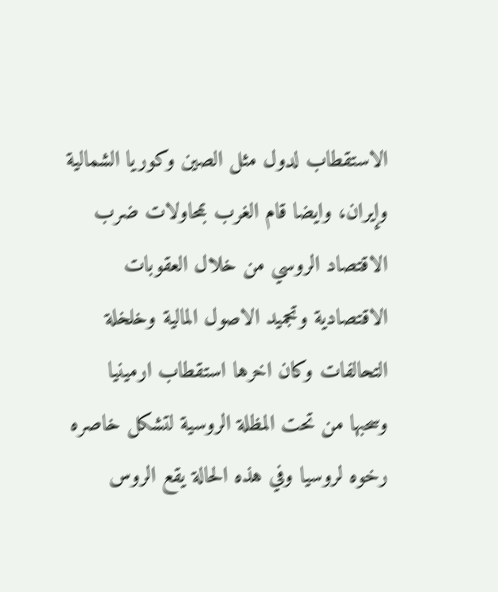الاستقطاب لدول مثل الصين وكوريا الشمالية وإيران، وايضا قام الغرب بمحاولات ضرب الاقتصاد الروسي من خلال العقوبات الاقتصادية وتجميد الاصول المالية وخلخلة التحالفات وكان اخرها استقطاب ارمينيا وسحبها من تحت المظلة الروسية لتشكل خاصره رخوه لروسيا وفي هذه الحالة يقع الروس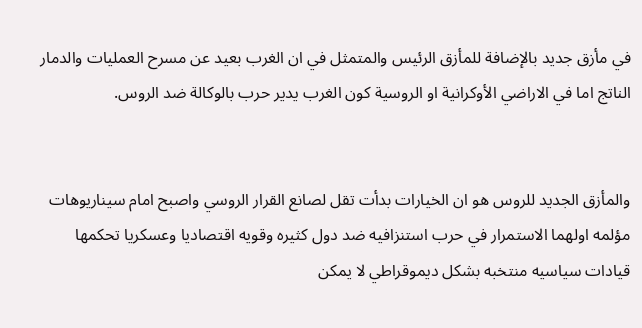في مأزق جديد بالإضافة للمأزق الرئيس والمتمثل في ان الغرب بعيد عن مسرح العمليات والدمار الناتج اما في الاراضي الأوكرانية او الروسية كون الغرب يدير حرب بالوكالة ضد الروس.


والمأزق الجديد للروس هو ان الخيارات بدأت تقل لصانع القرار الروسي واصبح امام سيناريوهات مؤلمه اولهما الاستمرار في حرب استنزافيه ضد دول كثيره وقويه اقتصاديا وعسكريا تحكمها قيادات سياسيه منتخبه بشكل ديموقراطي لا يمكن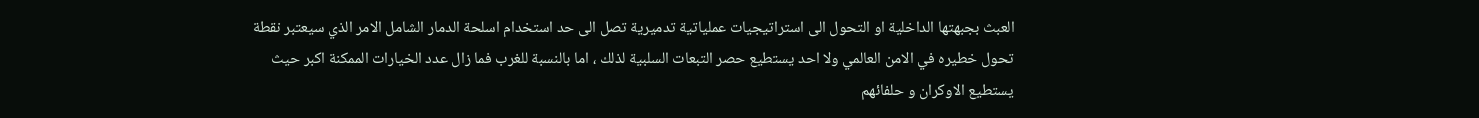العبث بجبهتها الداخلية او التحول الى استراتيجيات عملياتية تدميرية تصل الى حد استخدام اسلحة الدمار الشامل الامر الذي سيعتبر نقطة تحول خطيره في الامن العالمي ولا احد يستطيع حصر التبعات السلبية لذلك ، اما بالنسبة للغرب فما زال عدد الخيارات الممكنة اكبر حيث يستطيع الاوكران و حلفائهم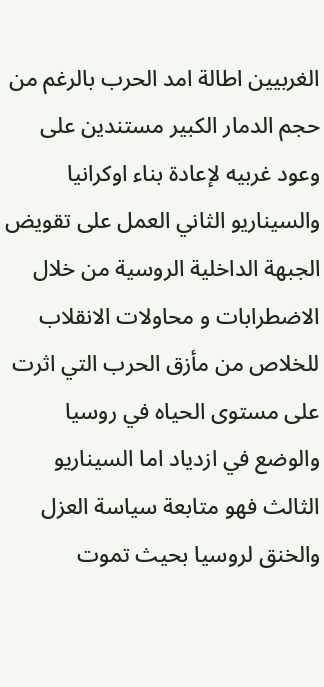الغربيين اطالة امد الحرب بالرغم من حجم الدمار الكبير مستندين على وعود غربيه لإعادة بناء اوكرانيا والسيناريو الثاني العمل على تقويض الجبهة الداخلية الروسية من خلال الاضطرابات و محاولات الانقلاب للخلاص من مأزق الحرب التي اثرت على مستوى الحياه في روسيا والوضع في ازدياد اما السيناريو الثالث فهو متابعة سياسة العزل والخنق لروسيا بحيث تموت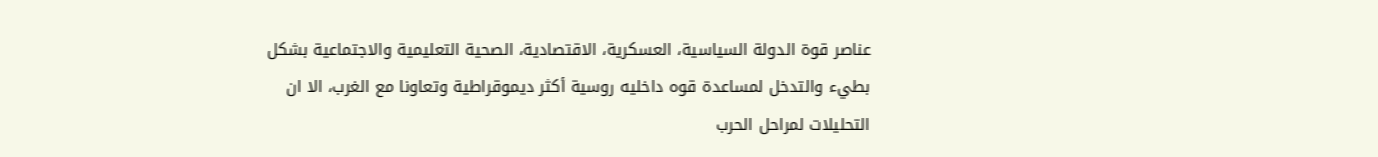عناصر قوة الدولة السياسية، العسكرية، الاقتصادية، الصحية التعليمية والاجتماعية بشكل بطيء والتدخل لمساعدة قوه داخليه روسية أكثر ديموقراطية وتعاونا مع الغرب، الا ان التحليلات لمراحل الحرب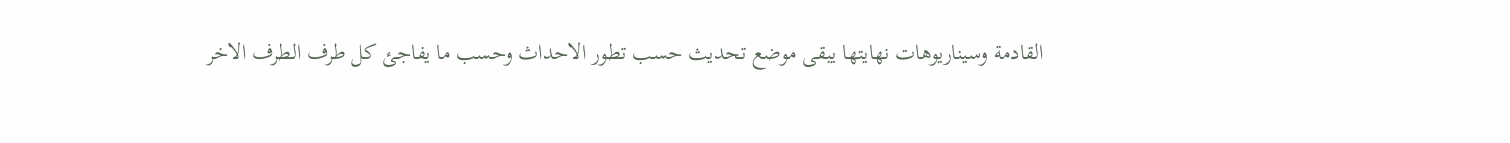القادمة وسيناريوهات نهايتها يبقى موضع تحديث حسب تطور الاحداث وحسب ما يفاجئ كل طرف الطرف الاخر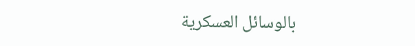بالوسائل العسكرية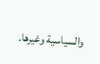والسياسية وغيرها.